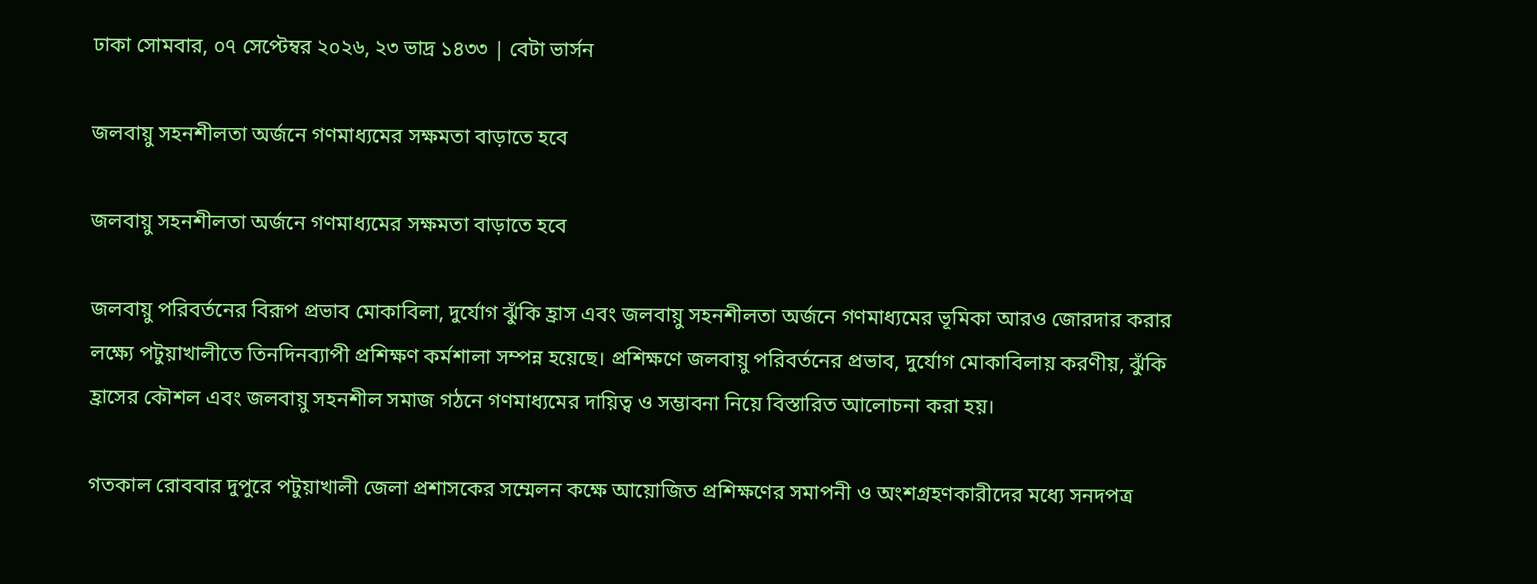ঢাকা সোমবার, ০৭ সেপ্টেম্বর ২০২৬, ২৩ ভাদ্র ১৪৩৩ | বেটা ভার্সন

জলবায়ু সহনশীলতা অর্জনে গণমাধ্যমের সক্ষমতা বাড়াতে হবে

জলবায়ু সহনশীলতা অর্জনে গণমাধ্যমের সক্ষমতা বাড়াতে হবে

জলবায়ু পরিবর্তনের বিরূপ প্রভাব মোকাবিলা, দুর্যোগ ঝুঁকি হ্রাস এবং জলবায়ু সহনশীলতা অর্জনে গণমাধ্যমের ভূমিকা আরও জোরদার করার লক্ষ্যে পটুয়াখালীতে তিনদিনব্যাপী প্রশিক্ষণ কর্মশালা সম্পন্ন হয়েছে। প্রশিক্ষণে জলবায়ু পরিবর্তনের প্রভাব, দুর্যোগ মোকাবিলায় করণীয়, ঝুঁকি হ্রাসের কৌশল এবং জলবায়ু সহনশীল সমাজ গঠনে গণমাধ্যমের দায়িত্ব ও সম্ভাবনা নিয়ে বিস্তারিত আলোচনা করা হয়।

গতকাল রোববার দুপুরে পটুয়াখালী জেলা প্রশাসকের সম্মেলন কক্ষে আয়োজিত প্রশিক্ষণের সমাপনী ও অংশগ্রহণকারীদের মধ্যে সনদপত্র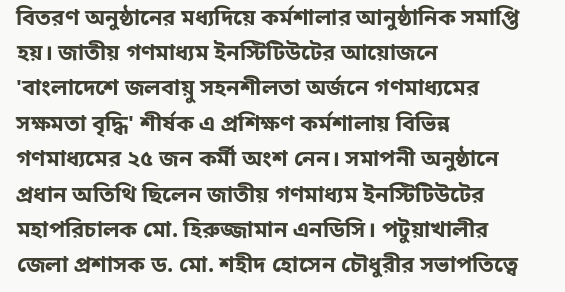বিতরণ অনুষ্ঠানের মধ্যদিয়ে কর্মশালার আনুষ্ঠানিক সমাপ্তি হয়। জাতীয় গণমাধ্যম ইনস্টিটিউটের আয়োজনে 'বাংলাদেশে জলবায়ু সহনশীলতা অর্জনে গণমাধ্যমের সক্ষমতা বৃদ্ধি' শীর্ষক এ প্রশিক্ষণ কর্মশালায় বিভিন্ন গণমাধ্যমের ২৫ জন কর্মী অংশ নেন। সমাপনী অনুষ্ঠানে প্রধান অতিথি ছিলেন জাতীয় গণমাধ্যম ইনস্টিটিউটের মহাপরিচালক মো. হিরুজ্জামান এনডিসি। পটুয়াখালীর জেলা প্রশাসক ড. মো. শহীদ হোসেন চৌধুরীর সভাপতিত্বে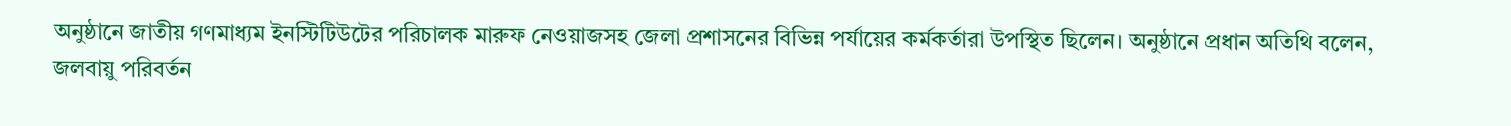অনুষ্ঠানে জাতীয় গণমাধ্যম ইনস্টিটিউটের পরিচালক মারুফ নেওয়াজসহ জেলা প্রশাসনের বিভিন্ন পর্যায়ের কর্মকর্তারা উপস্থিত ছিলেন। অনুষ্ঠানে প্রধান অতিথি বলেন, জলবায়ু পরিবর্তন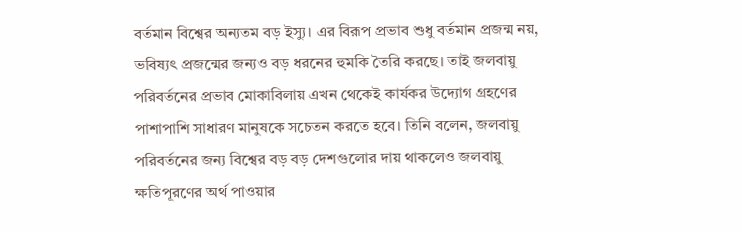বর্তমান বিশ্বের অন্যতম বড় ইস্যু। এর বিরূপ প্রভাব শুধু বর্তমান প্রজন্ম নয়, ভবিষ্যৎ প্রজন্মের জন্যও বড় ধরনের হুমকি তৈরি করছে। তাই জলবায়ু পরিবর্তনের প্রভাব মোকাবিলায় এখন থেকেই কার্যকর উদ্যোগ গ্রহণের পাশাপাশি সাধারণ মানুষকে সচেতন করতে হবে। তিনি বলেন, জলবায়ু পরিবর্তনের জন্য বিশ্বের বড় বড় দেশগুলোর দায় থাকলেও জলবায়ু ক্ষতিপূরণের অর্থ পাওয়ার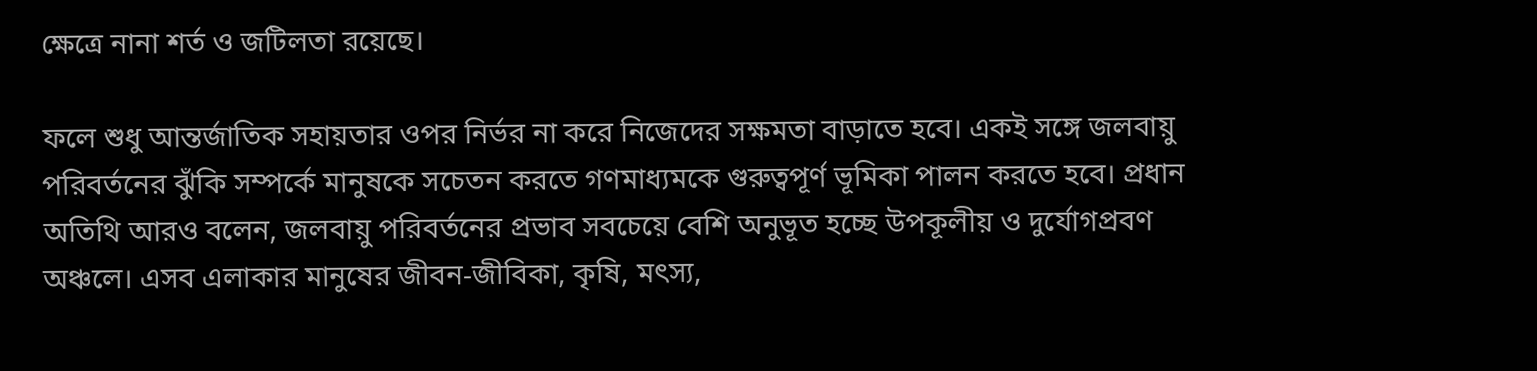ক্ষেত্রে নানা শর্ত ও জটিলতা রয়েছে।

ফলে শুধু আন্তর্জাতিক সহায়তার ওপর নির্ভর না করে নিজেদের সক্ষমতা বাড়াতে হবে। একই সঙ্গে জলবায়ু পরিবর্তনের ঝুঁকি সম্পর্কে মানুষকে সচেতন করতে গণমাধ্যমকে গুরুত্বপূর্ণ ভূমিকা পালন করতে হবে। প্রধান অতিথি আরও বলেন, জলবায়ু পরিবর্তনের প্রভাব সবচেয়ে বেশি অনুভূত হচ্ছে উপকূলীয় ও দুর্যোগপ্রবণ অঞ্চলে। এসব এলাকার মানুষের জীবন-জীবিকা, কৃষি, মৎস্য,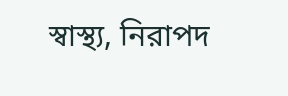স্বাস্থ্য, নিরাপদ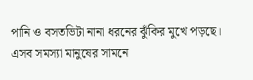পানি ও বসতভিটা নানা ধরনের ঝুঁকির মুখে পড়ছে। এসব সমস্যা মানুষের সামনে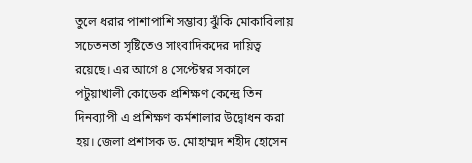তুলে ধরার পাশাপাশি সম্ভাব্য ঝুঁকি মোকাবিলায় সচেতনতা সৃষ্টিতেও সাংবাদিকদের দায়িত্ব রয়েছে। এর আগে ৪ সেপ্টেম্বর সকালে পটুয়াখালী কোডেক প্রশিক্ষণ কেন্দ্রে তিন দিনব্যাপী এ প্রশিক্ষণ কর্মশালার উদ্বোধন করা হয়। জেলা প্রশাসক ড. মোহাম্মদ শহীদ হোসেন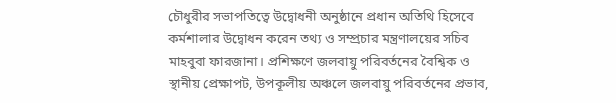চৌধুরীর সভাপতিত্বে উদ্বোধনী অনুষ্ঠানে প্রধান অতিথি হিসেবে কর্মশালার উদ্বোধন করেন তথ্য ও সম্প্রচার মন্ত্রণালয়ের সচিব মাহবুবা ফারজানা। প্রশিক্ষণে জলবায়ু পরিবর্তনের বৈশ্বিক ও স্থানীয় প্রেক্ষাপট, উপকূলীয় অঞ্চলে জলবায়ু পরিবর্তনের প্রভাব,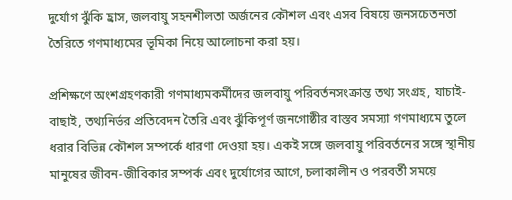দুর্যোগ ঝুঁকি হ্রাস, জলবায়ু সহনশীলতা অর্জনের কৌশল এবং এসব বিষয়ে জনসচেতনতা তৈরিতে গণমাধ্যমের ভূমিকা নিয়ে আলোচনা করা হয়।

প্রশিক্ষণে অংশগ্রহণকারী গণমাধ্যমকর্মীদের জলবায়ু পরিবর্তনসংক্রান্ত তথ্য সংগ্রহ, যাচাই-বাছাই, তথ্যনির্ভর প্রতিবেদন তৈরি এবং ঝুঁকিপূর্ণ জনগোষ্ঠীর বাস্তব সমস্যা গণমাধ্যমে তুলে ধরার বিভিন্ন কৌশল সম্পর্কে ধারণা দেওয়া হয়। একই সঙ্গে জলবায়ু পরিবর্তনের সঙ্গে স্থানীয় মানুষের জীবন-জীবিকার সম্পর্ক এবং দুর্যোগের আগে, চলাকালীন ও পরবর্তী সময়ে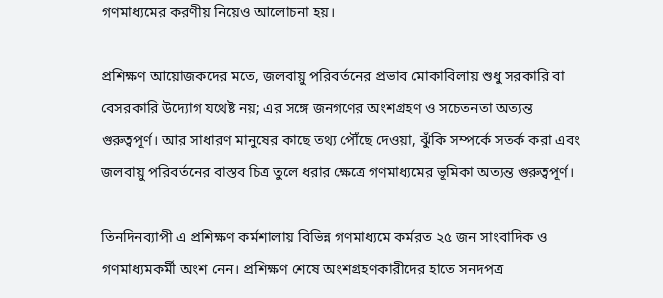গণমাধ্যমের করণীয় নিয়েও আলোচনা হয়।

প্রশিক্ষণ আয়োজকদের মতে, জলবায়ু পরিবর্তনের প্রভাব মোকাবিলায় শুধু সরকারি বা বেসরকারি উদ্যোগ যথেষ্ট নয়; এর সঙ্গে জনগণের অংশগ্রহণ ও সচেতনতা অত্যন্ত গুরুত্বপূর্ণ। আর সাধারণ মানুষের কাছে তথ্য পৌঁছে দেওয়া, ঝুঁকি সম্পর্কে সতর্ক করা এবং জলবায়ু পরিবর্তনের বাস্তব চিত্র তুলে ধরার ক্ষেত্রে গণমাধ্যমের ভূমিকা অত্যন্ত গুরুত্বপূর্ণ।

তিনদিনব্যাপী এ প্রশিক্ষণ কর্মশালায় বিভিন্ন গণমাধ্যমে কর্মরত ২৫ জন সাংবাদিক ও গণমাধ্যমকর্মী অংশ নেন। প্রশিক্ষণ শেষে অংশগ্রহণকারীদের হাতে সনদপত্র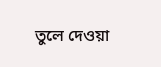তুলে দেওয়া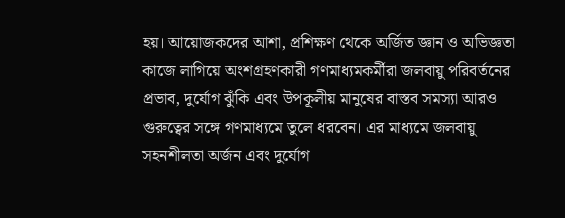হয়। আয়োজকদের আশা, প্রশিক্ষণ থেকে অর্জিত জ্ঞান ও অভিজ্ঞতা কাজে লাগিয়ে অংশগ্রহণকারী গণমাধ্যমকর্মীরা জলবায়ু পরিবর্তনের প্রভাব, দুর্যোগ ঝুঁকি এবং উপকূলীয় মানুষের বাস্তব সমস্যা আরও গুরুত্বের সঙ্গে গণমাধ্যমে তুলে ধরবেন। এর মাধ্যমে জলবায়ু সহনশীলতা অর্জন এবং দুর্যোগ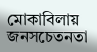মোকাবিলায় জনসচেতনতা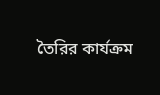তৈরির কার্যক্রম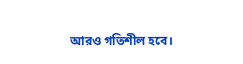আরও গতিশীল হবে।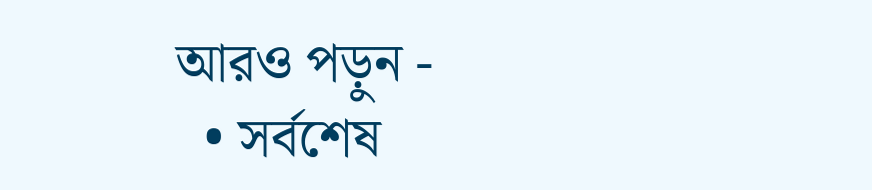আরও পড়ুন -
  • সর্বশেষ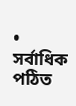• সর্বাধিক পঠিত